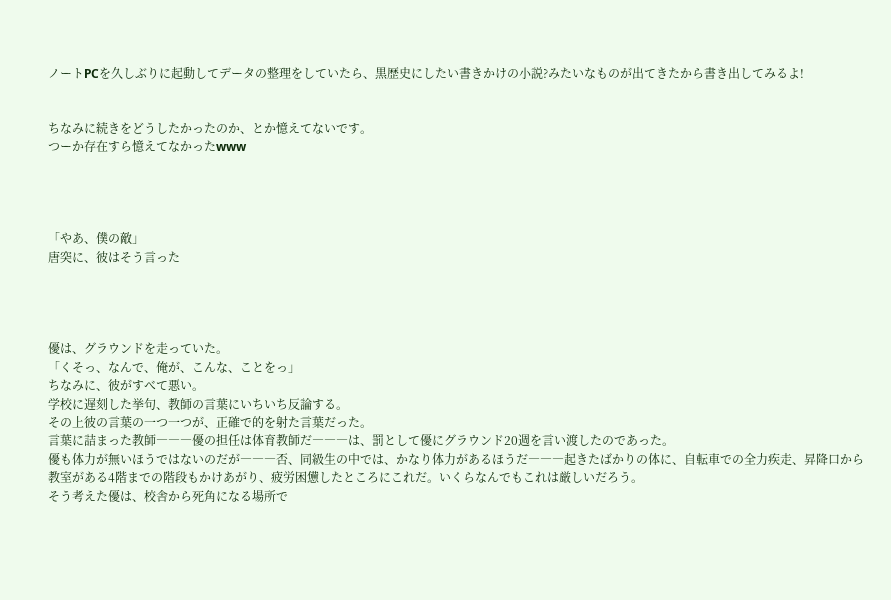ノートPCを久しぶりに起動してデータの整理をしていたら、黒歴史にしたい書きかけの小説?みたいなものが出てきたから書き出してみるよ!


ちなみに続きをどうしたかったのか、とか憶えてないです。
つーか存在すら憶えてなかったwww




「やあ、僕の敵」
唐突に、彼はそう言った




優は、グラウンドを走っていた。
「くそっ、なんで、俺が、こんな、ことをっ」
ちなみに、彼がすべて悪い。
学校に遅刻した挙句、教師の言葉にいちいち反論する。
その上彼の言葉の一つ一つが、正確で的を射た言葉だった。
言葉に詰まった教師―――優の担任は体育教師だ―――は、罰として優にグラウンド20週を言い渡したのであった。
優も体力が無いほうではないのだが―――否、同級生の中では、かなり体力があるほうだ―――起きたばかりの体に、自転車での全力疾走、昇降口から教室がある4階までの階段もかけあがり、疲労困憊したところにこれだ。いくらなんでもこれは厳しいだろう。
そう考えた優は、校舎から死角になる場所で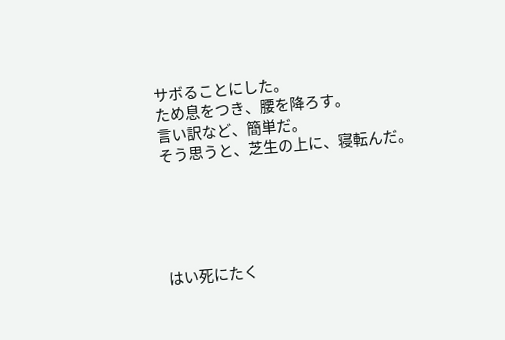サボることにした。
ため息をつき、腰を降ろす。
言い訳など、簡単だ。
そう思うと、芝生の上に、寝転んだ。





はい死にたく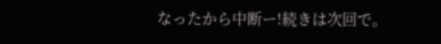なったから中断ー!続きは次回で。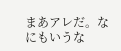まあアレだ。なにもいうな